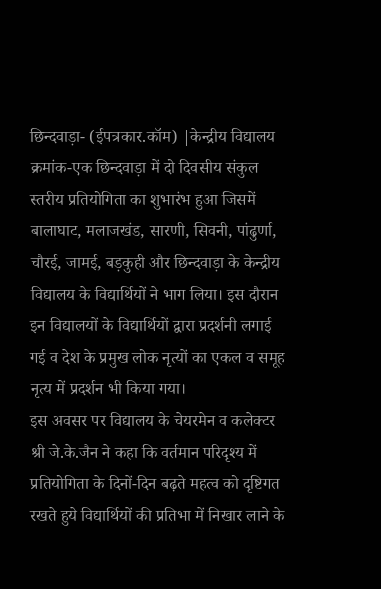छिन्दवाड़ा- (ईपत्रकार.कॉम) |केन्द्रीय विद्यालय क्रमांक-एक छिन्दवाड़ा में दो दिवसीय संकुल स्तरीय प्रतियोगिता का शुभारंभ हुआ जिसमें बालाघाट, मलाजखंड, सारणी, सिवनी, पांढुर्णा, चौरई, जामई, बड़कुही और छिन्दवाड़ा के केन्द्रीय विद्यालय के विद्यार्थियों ने भाग लिया। इस दौरान इन विद्यालयों के विद्यार्थियों द्वारा प्रदर्शनी लगाई गई व देश के प्रमुख लोक नृत्यों का एकल व समूह नृत्य में प्रदर्शन भी किया गया।
इस अवसर पर विद्यालय के चेयरमेन व कलेक्टर श्री जे.के.जैन ने कहा कि वर्तमान परिदृश्य में प्रतियोगिता के दिनों-दिन बढ़ते महत्व को दृष्टिगत रखते हुये विद्यार्थियों की प्रतिभा में निखार लाने के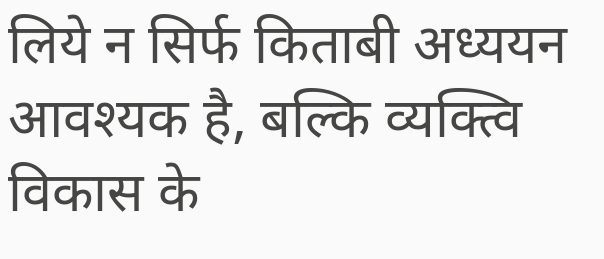लिये न सिर्फ किताबी अध्ययन आवश्यक है, बल्कि व्यक्त्वि विकास के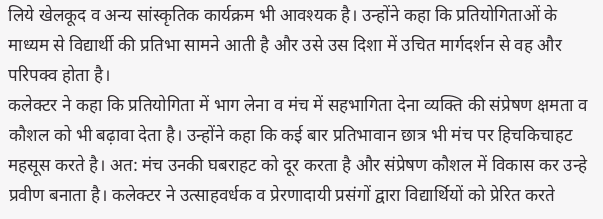लिये खेलकूद व अन्य सांस्कृतिक कार्यक्रम भी आवश्यक है। उन्होंने कहा कि प्रतियोगिताओं के माध्यम से विद्यार्थी की प्रतिभा सामने आती है और उसे उस दिशा में उचित मार्गदर्शन से वह और परिपक्व होता है।
कलेक्टर ने कहा कि प्रतियोगिता में भाग लेना व मंच में सहभागिता देना व्यक्ति की संप्रेषण क्षमता व कौशल को भी बढ़ावा देता है। उन्होंने कहा कि कई बार प्रतिभावान छात्र भी मंच पर हिचकिचाहट महसूस करते है। अत: मंच उनकी घबराहट को दूर करता है और संप्रेषण कौशल में विकास कर उन्हे प्रवीण बनाता है। कलेक्टर ने उत्साहवर्धक व प्रेरणादायी प्रसंगों द्वारा विद्यार्थियों को प्रेरित करते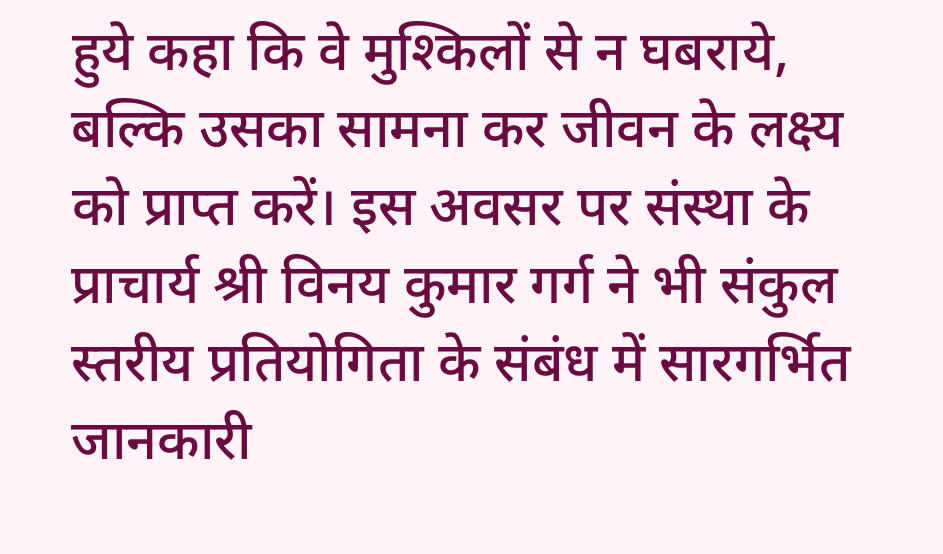हुये कहा कि वे मुश्किलों से न घबराये, बल्कि उसका सामना कर जीवन के लक्ष्य को प्राप्त करें। इस अवसर पर संस्था के प्राचार्य श्री विनय कुमार गर्ग ने भी संकुल स्तरीय प्रतियोगिता के संबंध में सारगर्भित जानकारी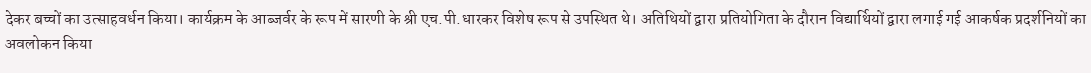देकर बच्चों का उत्साहवर्धन किया। कार्यक्रम के आब्जर्वर के रूप में सारणी के श्री एच.पी.धारकर विशेष रूप से उपस्थित थे। अतिथियों द्वारा प्रतियोगिता के दौरान विद्यार्थियों द्वारा लगाई गई आकर्षक प्रदर्शनियों का अवलोकन किया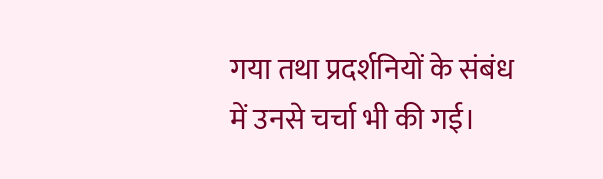गया तथा प्रदर्शनियों के संबंध में उनसे चर्चा भी की गई।